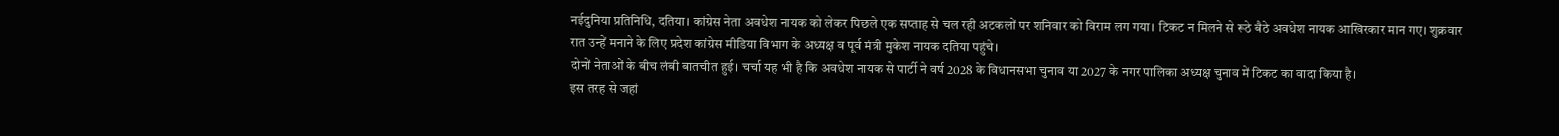नईदुनिया प्रतिनिधि, दतिया। कांग्रेस नेता अवधेश नायक को लेकर पिछले एक सप्ताह से चल रही अटकलों पर शनिवार को विराम लग गया। टिकट न मिलने से रूठे बैठे अवधेश नायक आखिरकार मान गए। शुक्रवार रात उन्हें मनाने के लिए प्रदेश कांग्रेस मीडिया विभाग के अध्यक्ष व पूर्व मंत्री मुकेश नायक दतिया पहुंचे।
दोनों नेताओं के बीच लंबी बातचीत हुई। चर्चा यह भी है कि अवधेश नायक से पार्टी ने वर्ष 2028 के विधानसभा चुनाव या 2027 के नगर पालिका अध्यक्ष चुनाव में टिकट का वादा किया है।
इस तरह से जहां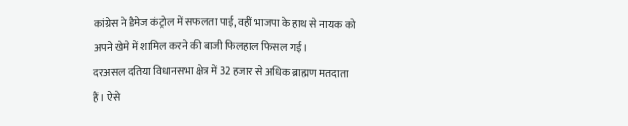कांग्रेस ने डैमेज कंट्रोल में सफलता पाई, वहीं भाजपा के हाथ से नायक को अपने खेमे में शामिल करने की बाजी फिलहाल फिसल गई।
दरअसल दतिया विधानसभा क्षेत्र में 32 हजार से अधिक ब्राह्मण मतदाता हैं। ऐसे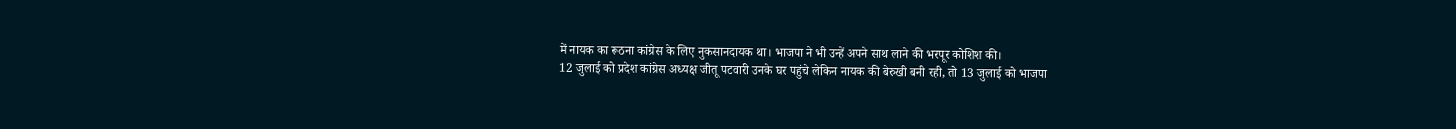में नायक का रूठना कांग्रेस के लिए नुकसानदायक था। भाजपा ने भी उन्हें अपने साथ लाने की भरपूर कोशिश की।
12 जुलाई को प्रदेश कांग्रेस अध्यक्ष जीतू पटवारी उनके घर पहुंचे लेकिन नायक की बेरुखी बनी रही, तो 13 जुलाई को भाजपा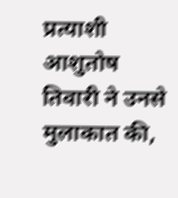प्रत्याशी आशुतोष तिवारी ने उनसे मुलाकात की,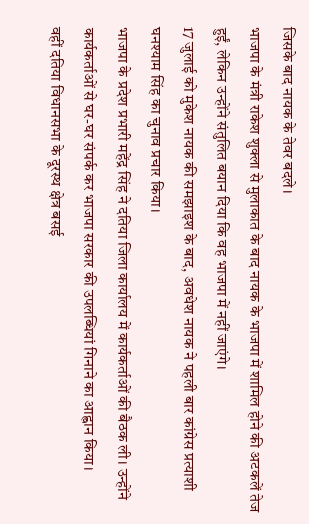जिसके बाद नायक के तेवर बदले।
भाजपा के मंत्री राकेश शुक्ला से मुलाकात के बाद नायक के भाजपा में शामिल होने की अटकलें तेज हुईं, लेकिन उन्होंने संतुलित बयान दिया कि वह भाजपा में नहीं जाएंगे।
17 जुलाई को मुकेश नायक की समझाइश के बाद, अवधेश नायक ने पहली बार कांग्रेस प्रत्याशी घनश्याम सिंह का चुनाव प्रचार किया।
भाजपा के प्रदेश प्रभारी महेंद्र सिंह ने दतिया जिला कार्यालय में कार्यकर्ताओं की बैठक ली। उन्होंने कार्यकर्ताओं से घर-घर संपर्क कर भाजपा सरकार की उपलब्धियां गिनाने का आह्वान किया।
वहीं दतिया विधानसभा के दूरस्थ क्षेत्र बसई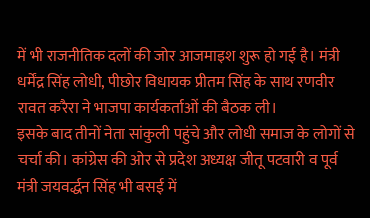में भी राजनीतिक दलों की जोर आजमाइश शुरू हो गई है। मंत्री धर्मेंद्र सिंह लोधी, पीछोर विधायक प्रीतम सिंह के साथ रणवीर रावत करैरा ने भाजपा कार्यकर्ताओं की बैठक ली।
इसके बाद तीनों नेता सांकुली पहुंचे और लोधी समाज के लोगों से चर्चा की। कांग्रेस की ओर से प्रदेश अध्यक्ष जीतू पटवारी व पूर्व मंत्री जयवर्द्धन सिंह भी बसई में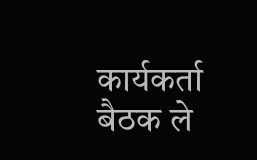कार्यकर्ता बैठक ले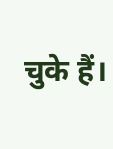चुके हैं।